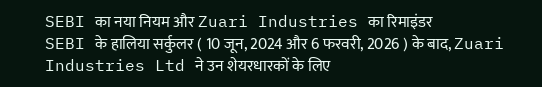SEBI का नया नियम और Zuari Industries का रिमाइंडर
SEBI के हालिया सर्कुलर ( 10 जून, 2024 और 6 फरवरी, 2026 ) के बाद, Zuari Industries Ltd ने उन शेयरधारकों के लिए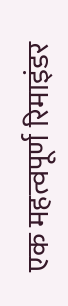एक महत्वपूर्ण रिमाइंडर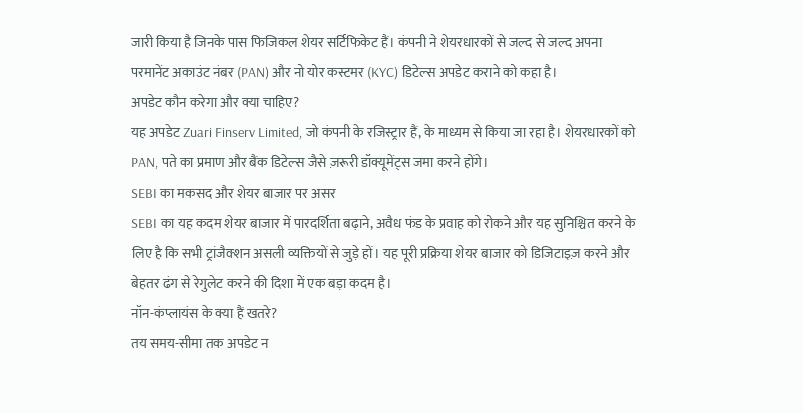जारी किया है जिनके पास फिजिकल शेयर सर्टिफिकेट हैं। कंपनी ने शेयरधारकों से जल्द से जल्द अपना परमानेंट अकाउंट नंबर (PAN) और नो योर कस्टमर (KYC) डिटेल्स अपडेट कराने को कहा है।
अपडेट कौन करेगा और क्या चाहिए?
यह अपडेट Zuari Finserv Limited, जो कंपनी के रजिस्ट्रार हैं, के माध्यम से किया जा रहा है। शेयरधारकों को PAN, पते का प्रमाण और बैंक डिटेल्स जैसे ज़रूरी डॉक्यूमेंट्स जमा करने होंगे।
SEBI का मकसद और शेयर बाजार पर असर
SEBI का यह कदम शेयर बाजार में पारदर्शिता बढ़ाने, अवैध फंड के प्रवाह को रोकने और यह सुनिश्चित करने के लिए है कि सभी ट्रांजैक्शन असली व्यक्तियों से जुड़े हों। यह पूरी प्रक्रिया शेयर बाजार को डिजिटाइज़ करने और बेहतर ढंग से रेगुलेट करने की दिशा में एक बड़ा कदम है।
नॉन-कंप्लायंस के क्या हैं खतरे?
तय समय-सीमा तक अपडेट न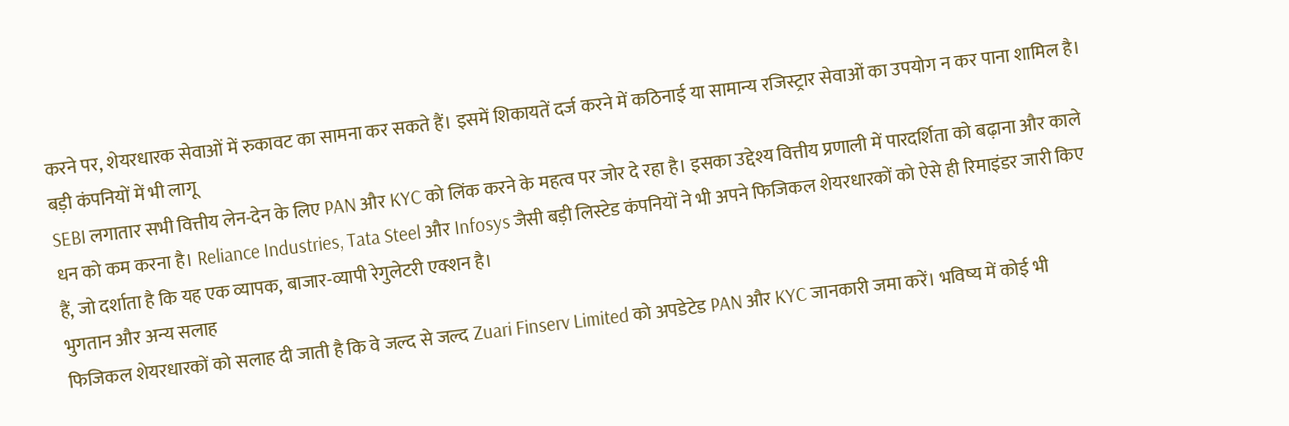करने पर, शेयरधारक सेवाओं में रुकावट का सामना कर सकते हैं। इसमें शिकायतें दर्ज करने में कठिनाई या सामान्य रजिस्ट्रार सेवाओं का उपयोग न कर पाना शामिल है।
बड़ी कंपनियों में भी लागू
SEBI लगातार सभी वित्तीय लेन-देन के लिए PAN और KYC को लिंक करने के महत्व पर जोर दे रहा है। इसका उद्देश्य वित्तीय प्रणाली में पारदर्शिता को बढ़ाना और काले धन को कम करना है। Reliance Industries, Tata Steel और Infosys जैसी बड़ी लिस्टेड कंपनियों ने भी अपने फिजिकल शेयरधारकों को ऐसे ही रिमाइंडर जारी किए हैं, जो दर्शाता है कि यह एक व्यापक, बाजार-व्यापी रेगुलेटरी एक्शन है।
भुगतान और अन्य सलाह
फिजिकल शेयरधारकों को सलाह दी जाती है कि वे जल्द से जल्द Zuari Finserv Limited को अपडेटेड PAN और KYC जानकारी जमा करें। भविष्य में कोई भी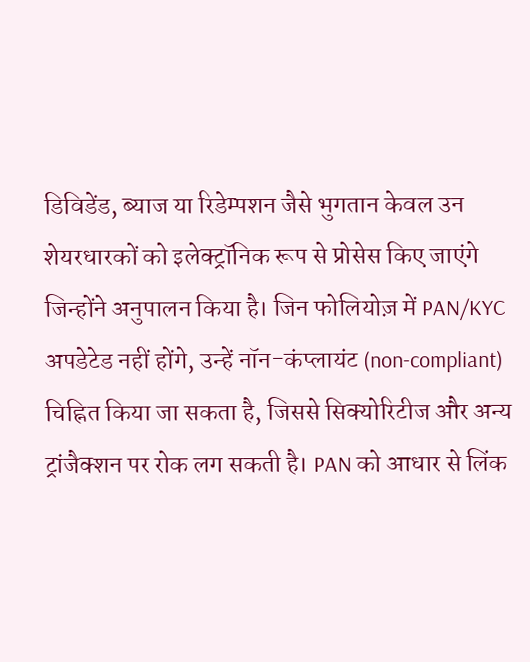डिविडेंड, ब्याज या रिडेम्पशन जैसे भुगतान केवल उन शेयरधारकों को इलेक्ट्रॉनिक रूप से प्रोसेस किए जाएंगे जिन्होंने अनुपालन किया है। जिन फोलियोज़ में PAN/KYC अपडेटेड नहीं होंगे, उन्हें नॉन-कंप्लायंट (non-compliant) चिह्नित किया जा सकता है, जिससे सिक्योरिटीज और अन्य ट्रांजैक्शन पर रोक लग सकती है। PAN को आधार से लिंक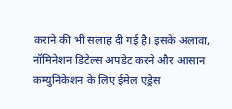कराने की भी सलाह दी गई है। इसके अलावा, नॉमिनेशन डिटेल्स अपडेट करने और आसान कम्युनिकेशन के लिए ईमेल एड्रेस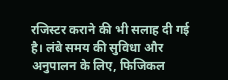रजिस्टर कराने की भी सलाह दी गई है। लंबे समय की सुविधा और अनुपालन के लिए, फिजिकल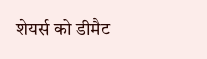शेयर्स को डीमैट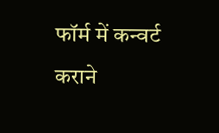फॉर्म में कन्वर्ट कराने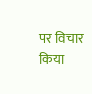पर विचार किया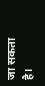जा सकता है।